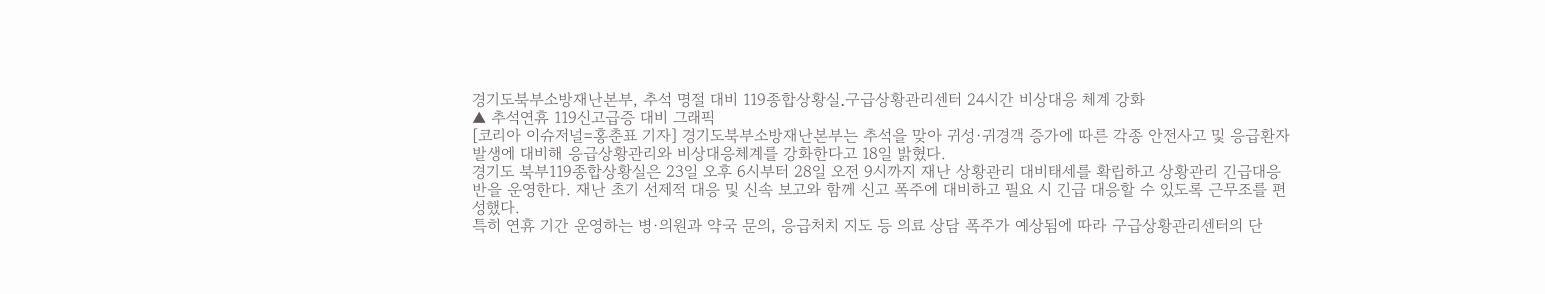경기도북부소방재난본부, 추석 명절 대비 119종합상황실․구급상황관리센터 24시간 비상대응 체계 강화
▲ 추석연휴 119신고급증 대비 그래픽
[코리아 이슈저널=홍춘표 기자] 경기도북부소방재난본부는 추석을 맞아 귀성·귀경객 증가에 따른 각종 안전사고 및 응급환자 발생에 대비해 응급상황관리와 비상대응체계를 강화한다고 18일 밝혔다.
경기도 북부119종합상황실은 23일 오후 6시부터 28일 오전 9시까지 재난 상황관리 대비태세를 확립하고 상황관리 긴급대응반을 운영한다. 재난 초기 선제적 대응 및 신속 보고와 함께 신고 폭주에 대비하고 필요 시 긴급 대응할 수 있도록 근무조를 편성했다.
특히 연휴 기간 운영하는 병·의원과 약국 문의, 응급처치 지도 등 의료 상담 폭주가 예상됨에 따라 구급상황관리센터의 단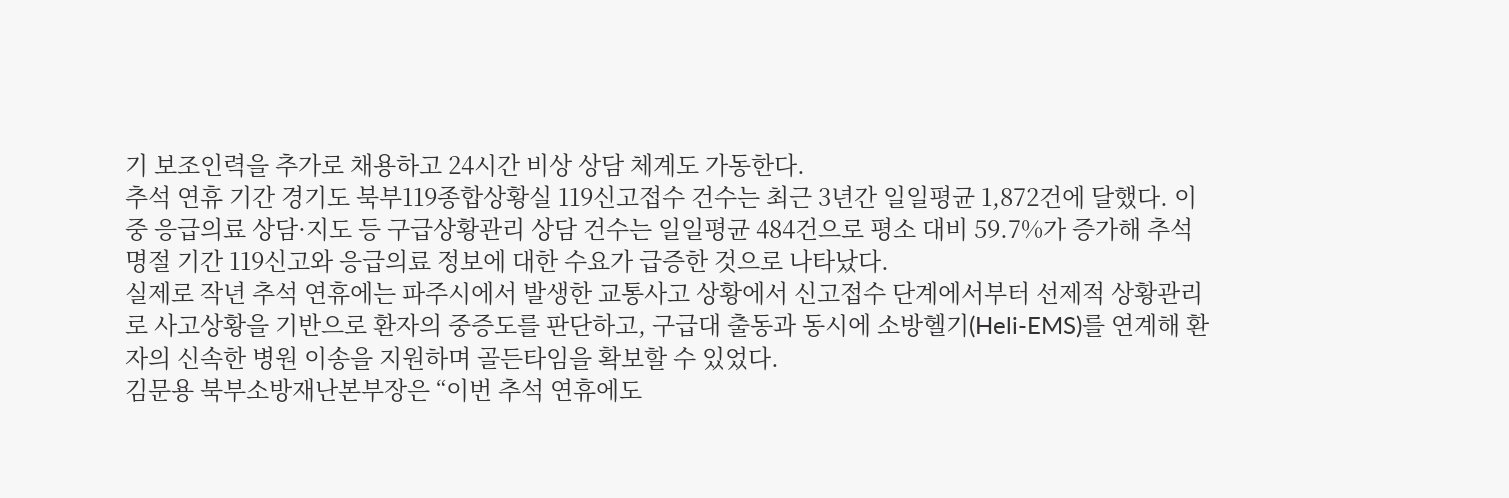기 보조인력을 추가로 채용하고 24시간 비상 상담 체계도 가동한다.
추석 연휴 기간 경기도 북부119종합상황실 119신고접수 건수는 최근 3년간 일일평균 1,872건에 달했다. 이 중 응급의료 상담·지도 등 구급상황관리 상담 건수는 일일평균 484건으로 평소 대비 59.7%가 증가해 추석 명절 기간 119신고와 응급의료 정보에 대한 수요가 급증한 것으로 나타났다.
실제로 작년 추석 연휴에는 파주시에서 발생한 교통사고 상황에서 신고접수 단계에서부터 선제적 상황관리로 사고상황을 기반으로 환자의 중증도를 판단하고, 구급대 출동과 동시에 소방헬기(Heli-EMS)를 연계해 환자의 신속한 병원 이송을 지원하며 골든타임을 확보할 수 있었다.
김문용 북부소방재난본부장은 “이번 추석 연휴에도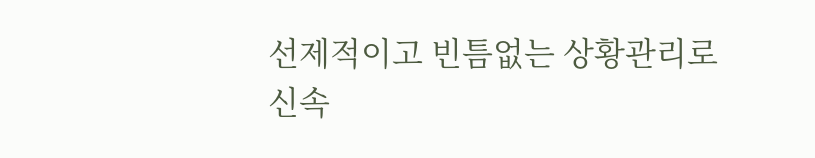선제적이고 빈틈없는 상황관리로 신속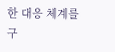한 대응 체계를 구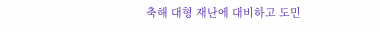축해 대형 재난에 대비하고 도민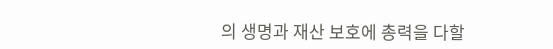의 생명과 재산 보호에 총력을 다할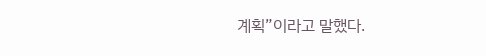계획”이라고 말했다.